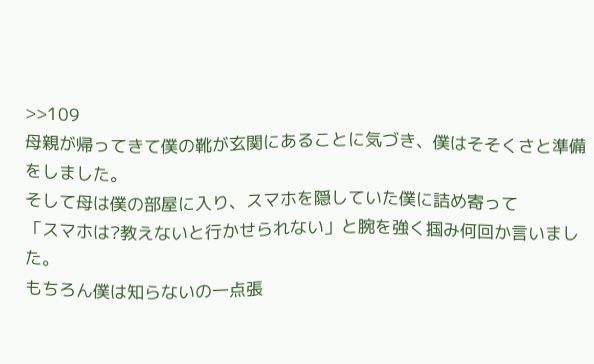>>109
母親が帰ってきて僕の靴が玄関にあることに気づき、僕はそそくさと準備をしました。
そして母は僕の部屋に入り、スマホを隠していた僕に詰め寄って
「スマホは?教えないと行かせられない」と腕を強く掴み何回か言いました。
もちろん僕は知らないの一点張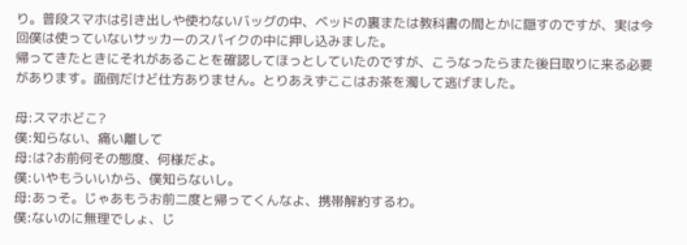り。普段スマホは引き出しや使わないバッグの中、ベッドの裏または教科書の間とかに隠すのですが、実は今回僕は使っていないサッカーのスパイクの中に押し込みました。
帰ってきたときにそれがあることを確認してほっとしていたのですが、こうなったらまた後日取りに来る必要があります。面倒だけど仕方ありません。とりあえずここはお茶を濁して逃げました。

母:スマホどこ?
僕:知らない、痛い離して
母:は?お前何その態度、何様だよ。
僕:いやもういいから、僕知らないし。
母:あっそ。じゃあもうお前二度と帰ってくんなよ、携帯解約するわ。
僕:ないのに無理でしょ、じ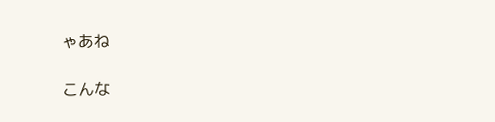ゃあね

こんな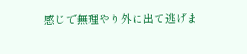感じで無理やり外に出て逃げま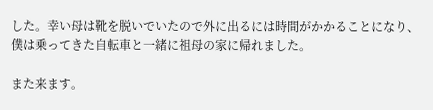した。幸い母は靴を脱いでいたので外に出るには時間がかかることになり、僕は乗ってきた自転車と一緒に祖母の家に帰れました。

また来ます。